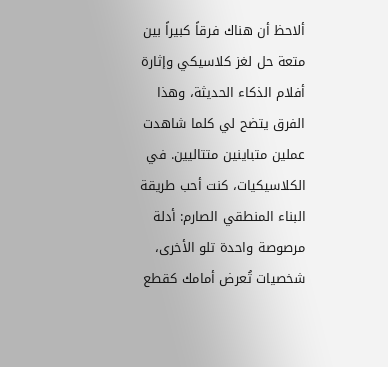ألاحظ أن هناك فرقاً كبيراً بين متعة حل لغز كلاسيكي وإثارة أفلام الذكاء الحديثة، وهذا الفرق يتضح لي كلما شاهدت عملين متباينين متتاليين. في الكلاسيكيات، كنت أحب طريقة البناء المنطقي الصارم: أدلة مرصوصة واحدة تلو الأخرى، شخصيات تُعرض أمامك كقطع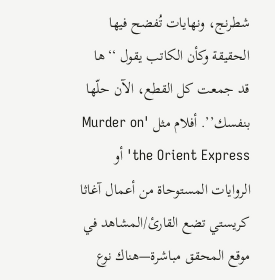شطرنج، ونهايات تُفضح فيها الحقيقة وكأن الكاتب يقول ‘‘ها قد جمعت كل القطع، الآن حلّها بنفسك’’. أفلام مثل 'Murder on the Orient Express' أو الروايات المستوحاة من أعمال آغاثا كريستي تضع القارئ/المشاهد في موقع المحقق مباشرة—هناك نوع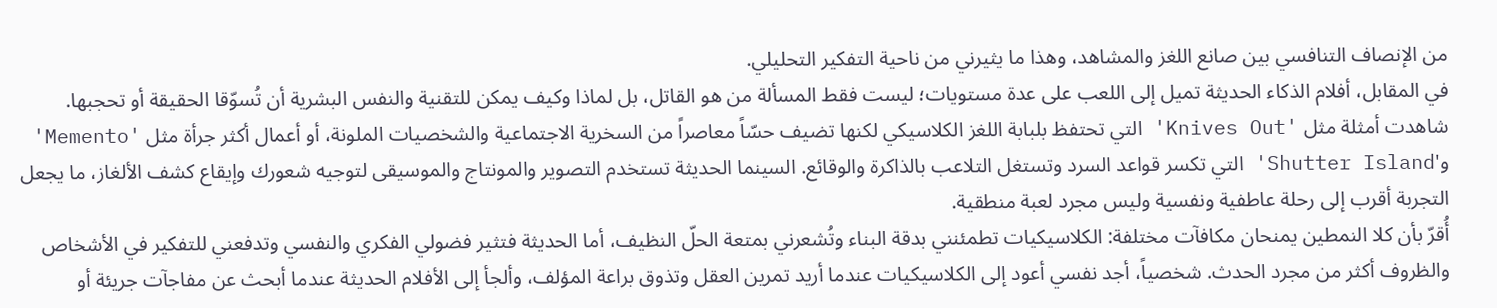من الإنصاف التنافسي بين صانع اللغز والمشاهد، وهذا ما يثيرني من ناحية التفكير التحليلي.
في المقابل، أفلام الذكاء الحديثة تميل إلى اللعب على عدة مستويات؛ ليست فقط المسألة من هو القاتل، بل لماذا وكيف يمكن للتقنية والنفس البشرية أن تُسوّقا الحقيقة أو تحجبها. شاهدت أمثلة مثل 'Knives Out' التي تحتفظ بلبابة اللغز الكلاسيكي لكنها تضيف حسّاً معاصراً من السخرية الاجتماعية والشخصيات الملونة، أو أعمال أكثر جرأة مثل 'Memento' و'Shutter Island' التي تكسر قواعد السرد وتستغل التلاعب بالذاكرة والوقائع. السينما الحديثة تستخدم التصوير والمونتاج والموسيقى لتوجيه شعورك وإيقاع كشف الألغاز، ما يجعل التجربة أقرب إلى رحلة عاطفية ونفسية وليس مجرد لعبة منطقية.
أُقرّ بأن كلا النمطين يمنحان مكافآت مختلفة: الكلاسيكيات تطمئنني بدقة البناء وتُشعرني بمتعة الحلّ النظيف، أما الحديثة فتثير فضولي الفكري والنفسي وتدفعني للتفكير في الأشخاص والظروف أكثر من مجرد الحدث. شخصياً، أجد نفسي أعود إلى الكلاسيكيات عندما أريد تمرين العقل وتذوق براعة المؤلف، وألجأ إلى الأفلام الحديثة عندما أبحث عن مفاجآت جريئة أو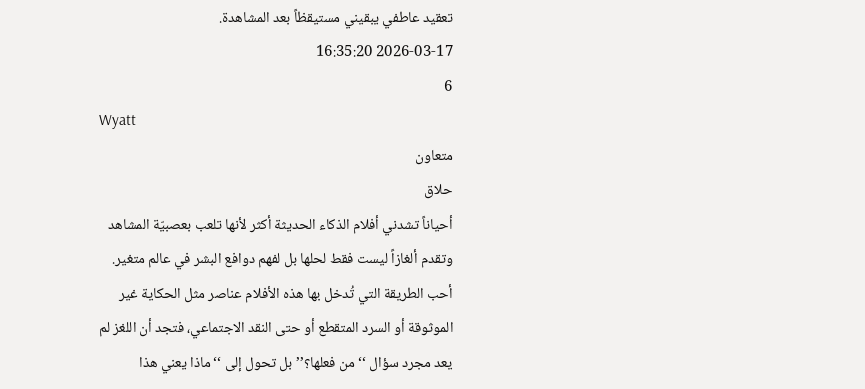تعقيد عاطفي يبقيني مستيقظاً بعد المشاهدة.
2026-03-17 16:35:20
6
Wyatt
متعاون
حلاق
أحياناً تشدني أفلام الذكاء الحديثة أكثر لأنها تلعب بعصبيّة المشاهد وتقدم ألغازاً ليست فقط لحلها بل لفهم دوافع البشر في عالم متغير. أحب الطريقة التي تُدخل بها هذه الأفلام عناصر مثل الحكاية غير الموثوقة أو السرد المتقطع أو حتى النقد الاجتماعي، فتجد أن اللغز لم يعد مجرد سؤال ‘‘من فعلها؟’’ بل تحول إلى ‘‘ماذا يعني هذا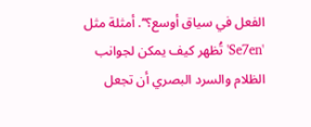الفعل في سياق أوسع؟’’. أمثلة مثل 'Se7en' تُظهر كيف يمكن لجوانب الظلام والسرد البصري أن تجعل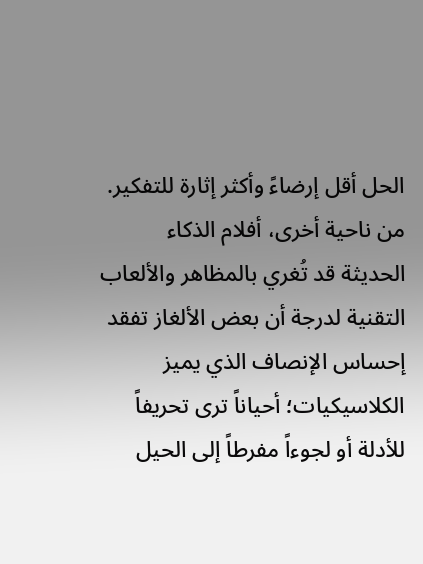الحل أقل إرضاءً وأكثر إثارة للتفكير.
من ناحية أخرى، أفلام الذكاء الحديثة قد تُغري بالمظاهر والألعاب التقنية لدرجة أن بعض الألغاز تفقد إحساس الإنصاف الذي يميز الكلاسيكيات؛ أحياناً ترى تحريفاً للأدلة أو لجوءاً مفرطاً إلى الحيل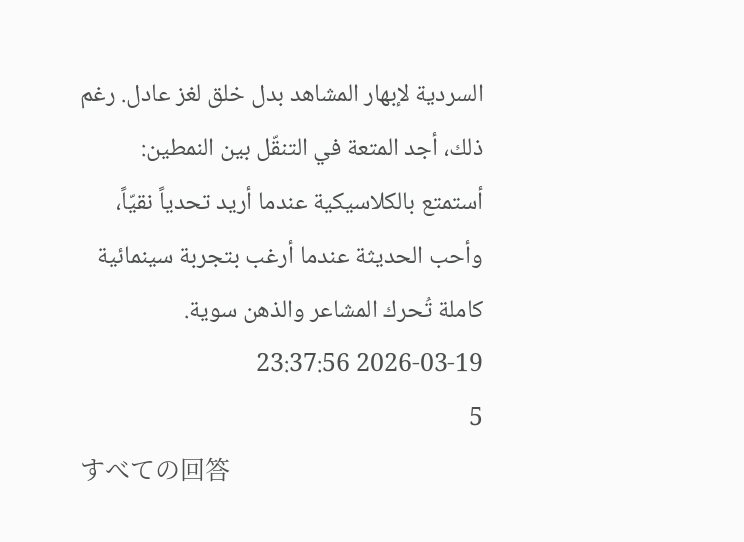السردية لإبهار المشاهد بدل خلق لغز عادل. رغم ذلك، أجد المتعة في التنقّل بين النمطين: أستمتع بالكلاسيكية عندما أريد تحدياً نقيّاً، وأحب الحديثة عندما أرغب بتجربة سينمائية كاملة تُحرك المشاعر والذهن سوية.
2026-03-19 23:37:56
5
すべての回答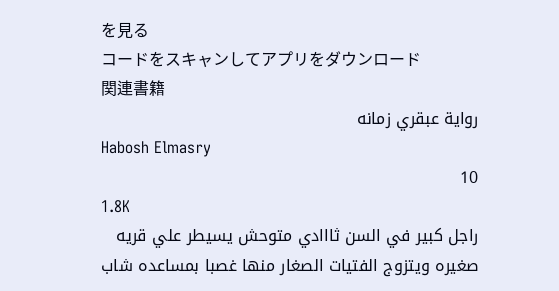を見る
コードをスキャンしてアプリをダウンロード
関連書籍
رواية عبقري زمانه
Habosh Elmasry
10
1.8K
راجل كبير في السن ثااادي متوحش يسيطر علي قريه صغيره ويتزوج الفتيات الصغار منها غصبا بمساعده شاب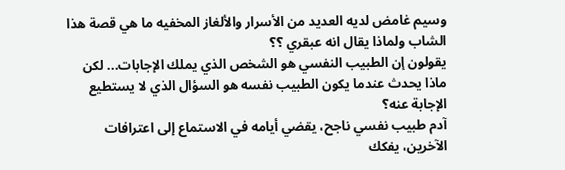وسيم غامض لديه العديد من الأسرار والألغاز المخفيه ما هي قصة هذا الشاب ولماذا يقال انه عبقري ؟؟
يقولون إن الطبيب النفسي هو الشخص الذي يملك الإجابات... لكن ماذا يحدث عندما يكون الطبيب نفسه هو السؤال الذي لا يستطيع الإجابة عنه؟
آدم طبيب نفسي ناجح، يقضي أيامه في الاستماع إلى اعترافات الآخرين، يفكك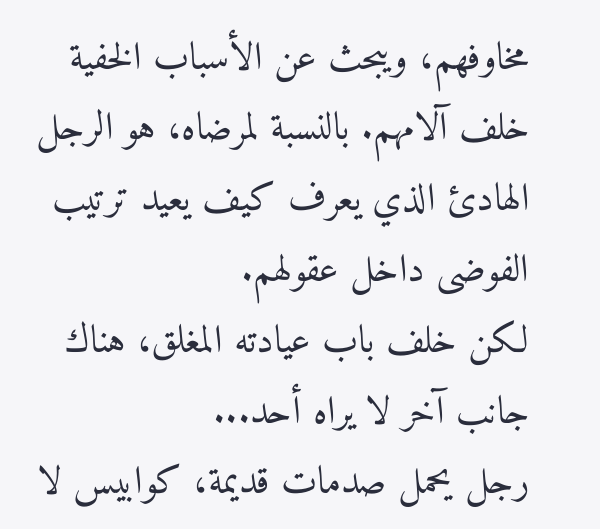مخاوفهم، ويبحث عن الأسباب الخفية خلف آلامهم. بالنسبة لمرضاه، هو الرجل الهادئ الذي يعرف كيف يعيد ترتيب الفوضى داخل عقولهم.
لكن خلف باب عيادته المغلق، هناك جانب آخر لا يراه أحد...
رجل يحمل صدمات قديمة، كوابيس لا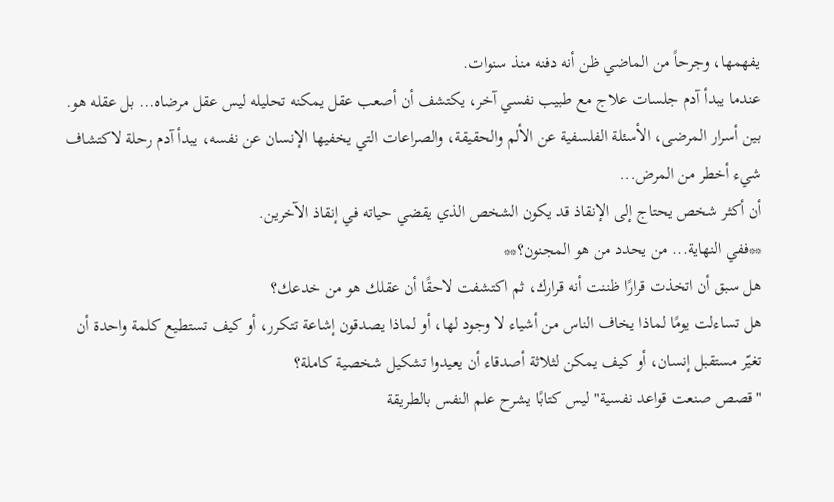يفهمها، وجرحاً من الماضي ظن أنه دفنه منذ سنوات.
عندما يبدأ آدم جلسات علاج مع طبيب نفسي آخر، يكتشف أن أصعب عقل يمكنه تحليله ليس عقل مرضاه... بل عقله هو.
بين أسرار المرضى، الأسئلة الفلسفية عن الألم والحقيقة، والصراعات التي يخفيها الإنسان عن نفسه، يبدأ آدم رحلة لاكتشاف شيء أخطر من المرض...
أن أكثر شخص يحتاج إلى الإنقاذ قد يكون الشخص الذي يقضي حياته في إنقاذ الآخرين.
**ففي النهاية... من يحدد من هو المجنون؟**
هل سبق أن اتخذت قرارًا ظننت أنه قرارك، ثم اكتشفت لاحقًا أن عقلك هو من خدعك؟
هل تساءلت يومًا لماذا يخاف الناس من أشياء لا وجود لها، أو لماذا يصدقون إشاعة تتكرر، أو كيف تستطيع كلمة واحدة أن تغيّر مستقبل إنسان، أو كيف يمكن لثلاثة أصدقاء أن يعيدوا تشكيل شخصية كاملة؟
"قصص صنعت قواعد نفسية" ليس كتابًا يشرح علم النفس بالطريقة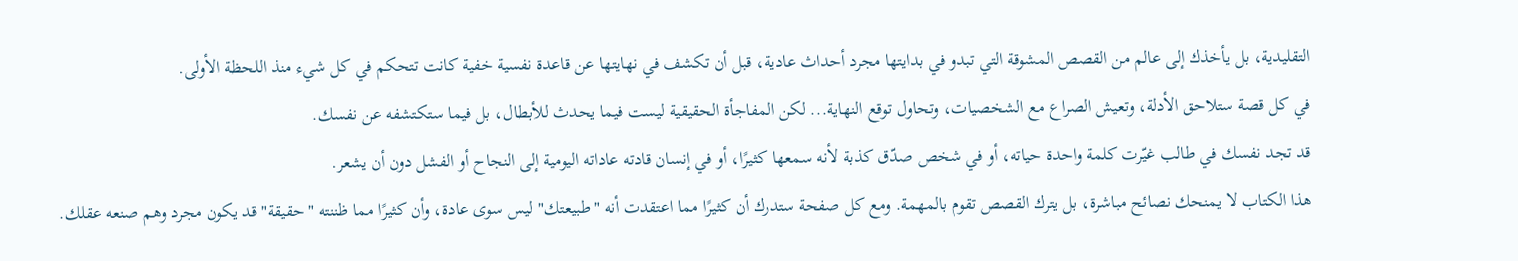التقليدية، بل يأخذك إلى عالم من القصص المشوقة التي تبدو في بدايتها مجرد أحداث عادية، قبل أن تكشف في نهايتها عن قاعدة نفسية خفية كانت تتحكم في كل شيء منذ اللحظة الأولى.
في كل قصة ستلاحق الأدلة، وتعيش الصراع مع الشخصيات، وتحاول توقع النهاية... لكن المفاجأة الحقيقية ليست فيما يحدث للأبطال، بل فيما ستكتشفه عن نفسك.
قد تجد نفسك في طالب غيّرت كلمة واحدة حياته، أو في شخص صدّق كذبة لأنه سمعها كثيرًا، أو في إنسان قادته عاداته اليومية إلى النجاح أو الفشل دون أن يشعر.
هذا الكتاب لا يمنحك نصائح مباشرة، بل يترك القصص تقوم بالمهمة. ومع كل صفحة ستدرك أن كثيرًا مما اعتقدت أنه "طبيعتك" ليس سوى عادة، وأن كثيرًا مما ظننته "حقيقة" قد يكون مجرد وهم صنعه عقلك.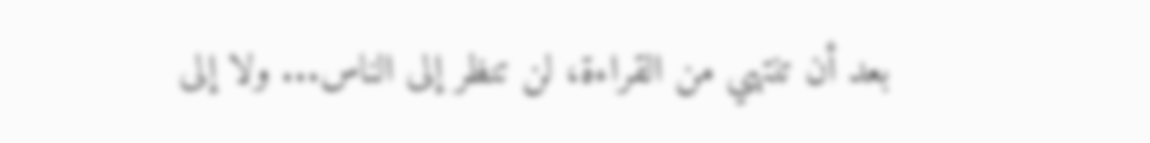بعد أن تنتهي من القراءة، لن تنظر إلى الناس... ولا إلى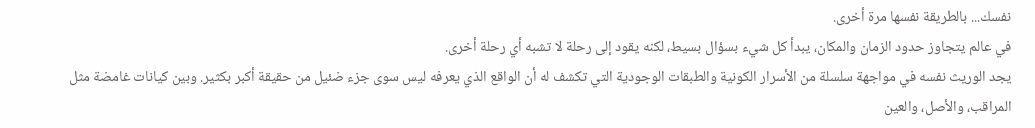نفسك... بالطريقة نفسها مرة أخرى.
في عالم يتجاوز حدود الزمان والمكان، يبدأ كل شيء بسؤال بسيط، لكنه يقود إلى رحلة لا تشبه أي رحلة أخرى.
يجد الوريث نفسه في مواجهة سلسلة من الأسرار الكونية والطبقات الوجودية التي تكشف له أن الواقع الذي يعرفه ليس سوى جزء ضئيل من حقيقة أكبر بكثير. وبين كيانات غامضة مثل المراقب، والأصل، والعين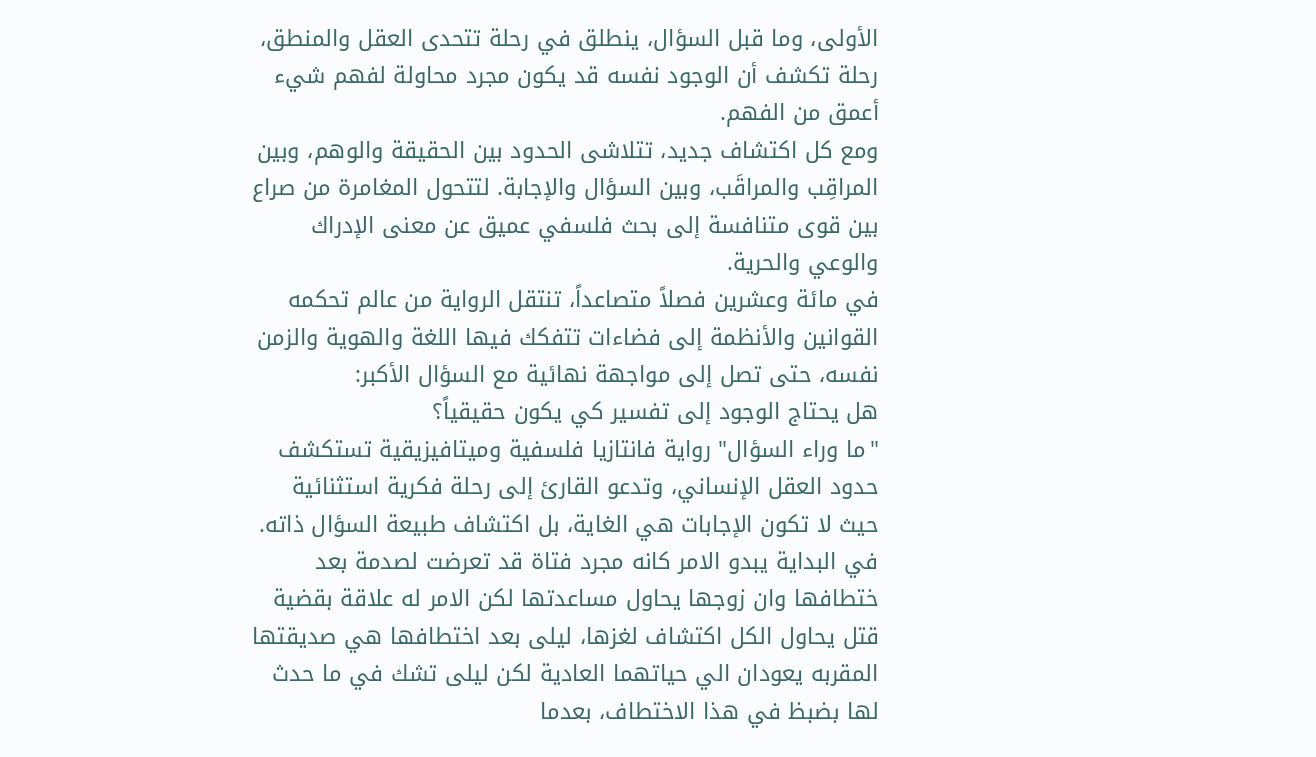الأولى، وما قبل السؤال، ينطلق في رحلة تتحدى العقل والمنطق، رحلة تكشف أن الوجود نفسه قد يكون مجرد محاولة لفهم شيء أعمق من الفهم.
ومع كل اكتشاف جديد، تتلاشى الحدود بين الحقيقة والوهم، وبين المراقِب والمراقَب، وبين السؤال والإجابة. لتتحول المغامرة من صراع بين قوى متنافسة إلى بحث فلسفي عميق عن معنى الإدراك والوعي والحرية.
في مائة وعشرين فصلاً متصاعداً، تنتقل الرواية من عالم تحكمه القوانين والأنظمة إلى فضاءات تتفكك فيها اللغة والهوية والزمن نفسه، حتى تصل إلى مواجهة نهائية مع السؤال الأكبر:
هل يحتاج الوجود إلى تفسير كي يكون حقيقياً؟
"ما وراء السؤال" رواية فانتازيا فلسفية وميتافيزيقية تستكشف حدود العقل الإنساني، وتدعو القارئ إلى رحلة فكرية استثنائية حيث لا تكون الإجابات هي الغاية، بل اكتشاف طبيعة السؤال ذاته.
في البداية يبدو الامر كانه مجرد فتاة قد تعرضت لصدمة بعد ختطافها وان زوجها يحاول مساعدتها لكن الامر له علاقة بقضية قتل يحاول الكل اكتشاف لغزها، ليلى بعد اختطافها هي صديقتها المقربه يعودان الي حياتهما العادية لكن ليلى تشك في ما حدث لها بضبظ في هذا الاختطاف، بعدما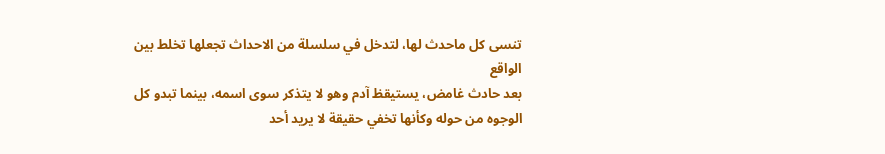تنسى كل ماحدث لها، لتدخل في سلسلة من الاحداث تجعلها تخلط بين الواقع
بعد حادث غامض، يستيقظ آدم وهو لا يتذكر سوى اسمه، بينما تبدو كل الوجوه من حوله وكأنها تخفي حقيقة لا يريد أحد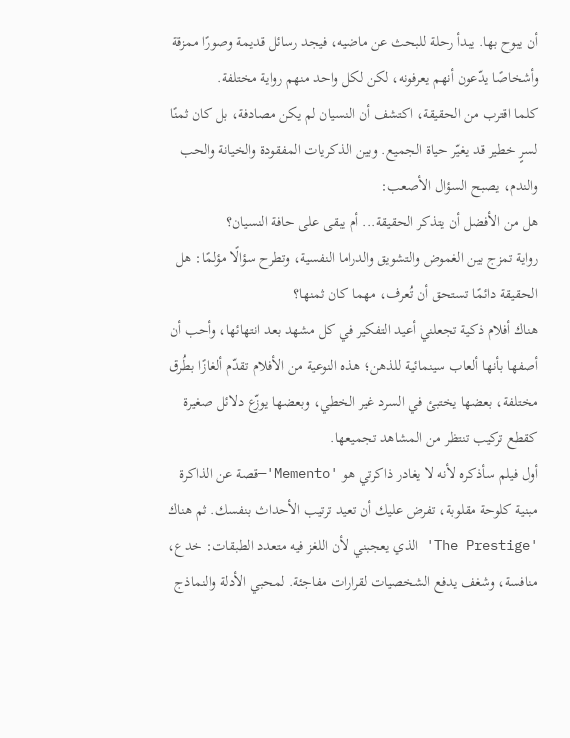أن يبوح بها. يبدأ رحلة للبحث عن ماضيه، فيجد رسائل قديمة وصورًا ممزقة وأشخاصًا يدّعون أنهم يعرفونه، لكن لكل واحد منهم رواية مختلفة.
كلما اقترب من الحقيقة، اكتشف أن النسيان لم يكن مصادفة، بل كان ثمنًا لسرٍ خطير قد يغيّر حياة الجميع. وبين الذكريات المفقودة والخيانة والحب والندم، يصبح السؤال الأصعب:
هل من الأفضل أن يتذكر الحقيقة... أم يبقى على حافة النسيان؟
رواية تمزج بين الغموض والتشويق والدراما النفسية، وتطرح سؤالًا مؤلمًا: هل الحقيقة دائمًا تستحق أن تُعرف، مهما كان ثمنها؟
هناك أفلام ذكية تجعلني أعيد التفكير في كل مشهد بعد انتهائها، وأحب أن أصفها بأنها ألعاب سينمائية للذهن؛ هذه النوعية من الأفلام تقدّم ألغازًا بطُرق مختلفة، بعضها يختبئ في السرد غير الخطي، وبعضها يوزّع دلائل صغيرة كقطع تركيب تنتظر من المشاهد تجميعها.
أول فيلم سأذكره لأنه لا يغادر ذاكرتي هو 'Memento'—قصة عن الذاكرة مبنية كلوحة مقلوبة، تفرض عليك أن تعيد ترتيب الأحداث بنفسك. ثم هناك 'The Prestige' الذي يعجبني لأن اللغز فيه متعدد الطبقات: خدع، منافسة، وشغف يدفع الشخصيات لقرارات مفاجئة. لمحبي الأدلة والنماذج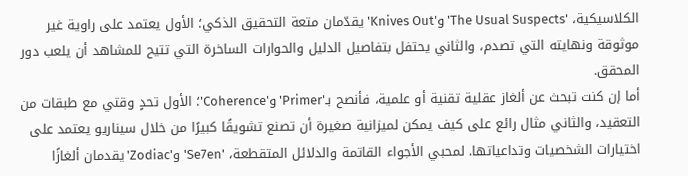الكلاسيكية، 'The Usual Suspects' و'Knives Out' يقدّمان متعة التحقيق الذكي؛ الأول يعتمد على راوية غير موثوقة ونهايته التي تصدم، والثاني يحتفل بتفاصيل الدليل والحوارات الساخرة التي تتيح للمشاهد أن يلعب دور المحقق.
أما إن كنت تبحث عن ألغاز عقلية تقنية أو علمية، فأنصح بـ'Primer' و'Coherence'؛ الأول تحدٍ وقتي مع طبقات من التعقيد، والثاني مثال رائع على كيف يمكن لميزانية صغيرة أن تصنع تشويقًا كبيرًا من خلال سيناريو يعتمد على اختيارات الشخصيات وتداعياتها. لمحبي الأجواء القاتمة والدلائل المتقطعة، 'Se7en' و'Zodiac' يقدمان ألغازًا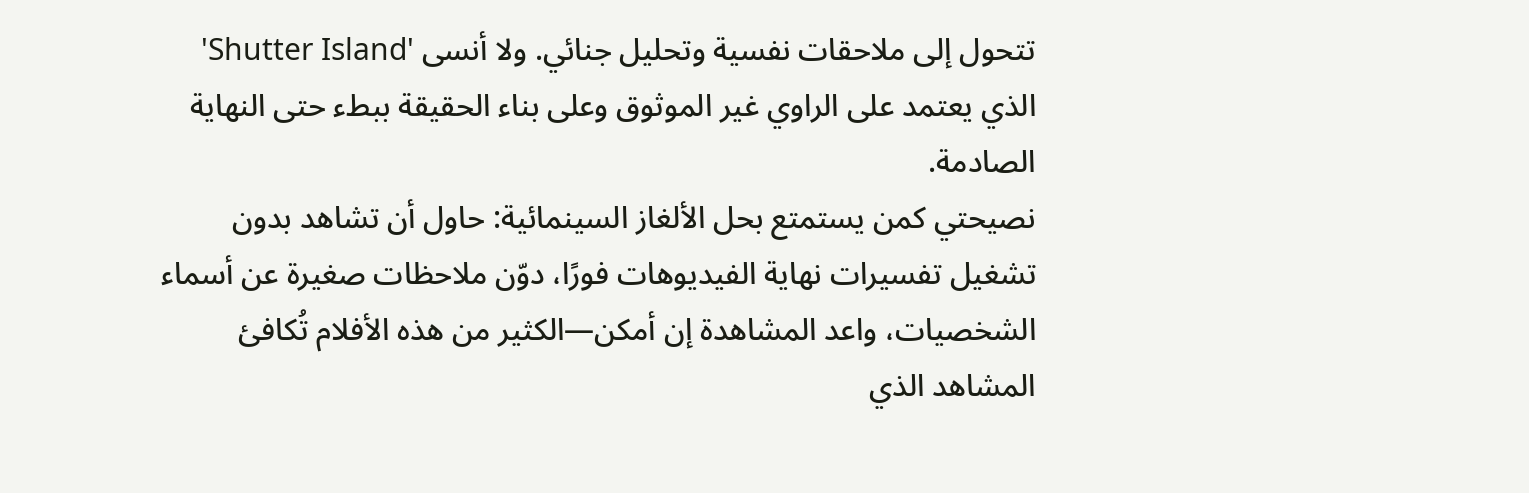تتحول إلى ملاحقات نفسية وتحليل جنائي. ولا أنسى 'Shutter Island' الذي يعتمد على الراوي غير الموثوق وعلى بناء الحقيقة ببطء حتى النهاية الصادمة.
نصيحتي كمن يستمتع بحل الألغاز السينمائية: حاول أن تشاهد بدون تشغيل تفسيرات نهاية الفيديوهات فورًا، دوّن ملاحظات صغيرة عن أسماء الشخصيات، واعد المشاهدة إن أمكن—الكثير من هذه الأفلام تُكافئ المشاهد الذي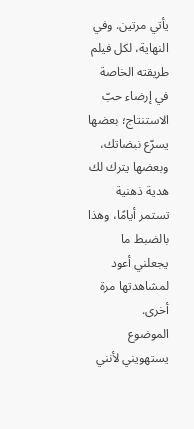يأتي مرتين. وفي النهاية، لكل فيلم طريقته الخاصة في إرضاء حبّ الاستنتاج؛ بعضها يسرّع نبضاتك، وبعضها يترك لك هدية ذهنية تستمر أيامًا، وهذا بالضبط ما يجعلني أعود لمشاهدتها مرة أخرى.
الموضوع يستهويني لأنني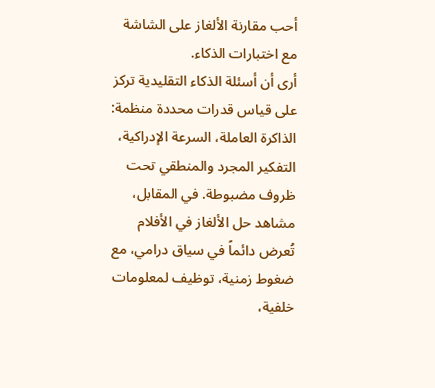أحب مقارنة الألغاز على الشاشة مع اختبارات الذكاء.
أرى أن أسئلة الذكاء التقليدية تركز على قياس قدرات محددة منظمة: الذاكرة العاملة، السرعة الإدراكية، التفكير المجرد والمنطقي تحت ظروف مضبوطة. في المقابل، مشاهد حل الألغاز في الأفلام تُعرض دائماً في سياق درامي، مع ضغوط زمنية، توظيف لمعلومات خلفية،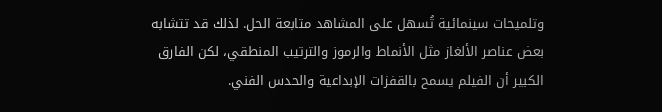وتلميحات سينمائية تُسهل على المشاهد متابعة الحل. لذلك قد تتشابه بعض عناصر الألغاز مثل الأنماط والرموز والترتيب المنطقي، لكن الفارق الكبير أن الفيلم يسمح بالقفزات الإبداعية والحدس الفني.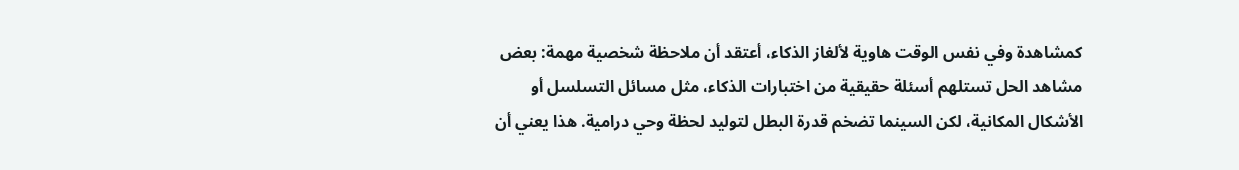كمشاهدة وفي نفس الوقت هاوية لألغاز الذكاء، أعتقد أن ملاحظة شخصية مهمة: بعض مشاهد الحل تستلهم أسئلة حقيقية من اختبارات الذكاء، مثل مسائل التسلسل أو الأشكال المكانية، لكن السينما تضخم قدرة البطل لتوليد لحظة وحي درامية. هذا يعني أن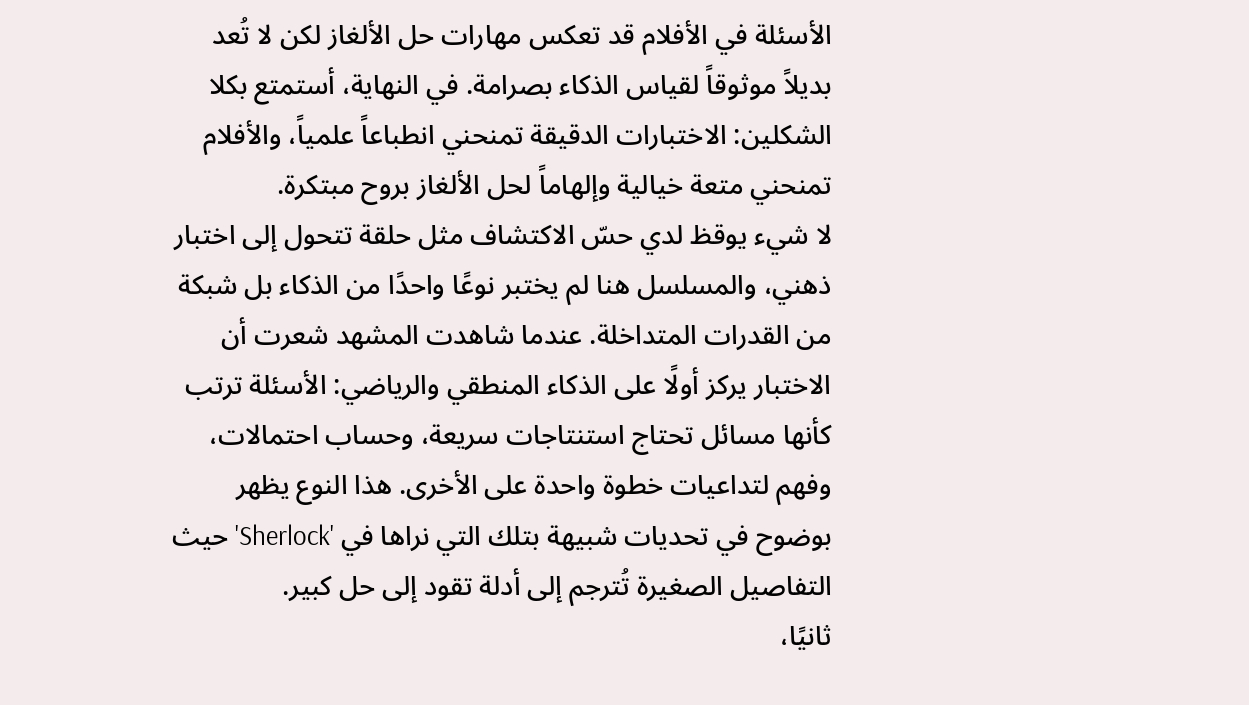الأسئلة في الأفلام قد تعكس مهارات حل الألغاز لكن لا تُعد بديلاً موثوقاً لقياس الذكاء بصرامة. في النهاية، أستمتع بكلا الشكلين: الاختبارات الدقيقة تمنحني انطباعاً علمياً، والأفلام تمنحني متعة خيالية وإلهاماً لحل الألغاز بروح مبتكرة.
لا شيء يوقظ لدي حسّ الاكتشاف مثل حلقة تتحول إلى اختبار ذهني، والمسلسل هنا لم يختبر نوعًا واحدًا من الذكاء بل شبكة من القدرات المتداخلة. عندما شاهدت المشهد شعرت أن الاختبار يركز أولًا على الذكاء المنطقي والرياضي: الأسئلة ترتب كأنها مسائل تحتاج استنتاجات سريعة، وحساب احتمالات، وفهم لتداعيات خطوة واحدة على الأخرى. هذا النوع يظهر بوضوح في تحديات شبيهة بتلك التي نراها في 'Sherlock' حيث التفاصيل الصغيرة تُترجم إلى أدلة تقود إلى حل كبير.
ثانيًا،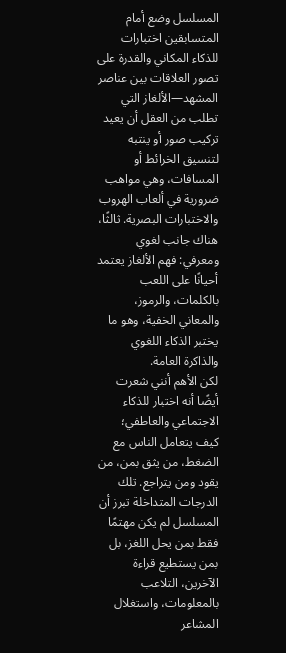المسلسل وضع أمام المتسابقين اختبارات للذكاء المكاني والقدرة على تصور العلاقات بين عناصر المشهد—الألغاز التي تطلب من العقل أن يعيد تركيب صور أو ينتبه لتنسيق الخرائط أو المسافات، وهي مواهب ضرورية في ألعاب الهروب والاختبارات البصرية. ثالثًا، هناك جانب لغوي ومعرفي: فهم الألغاز يعتمد أحيانًا على اللعب بالكلمات، والرموز، والمعاني الخفية، وهو ما يختبر الذكاء اللغوي والذاكرة العامة.
لكن الأهم أنني شعرت أيضًا أنه اختبار للذكاء الاجتماعي والعاطفي؛ كيف يتعامل الناس مع الضغط، من يثق بمن، من يقود ومن يتراجع. تلك الدرجات المتداخلة تبرز أن المسلسل لم يكن مهتمًا فقط بمن يحل اللغز، بل بمن يستطيع قراءة الآخرين، التلاعب بالمعلومات، واستغلال المشاعر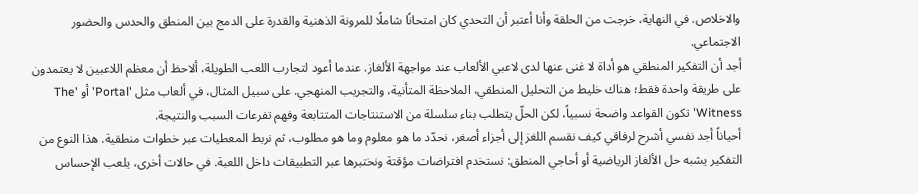والاخلاص. في النهاية، خرجت من الحلقة وأنا أعتبر أن التحدي كان امتحانًا شاملًا للمرونة الذهنية والقدرة على الدمج بين المنطق والحدس والحضور الاجتماعي.
أجد أن التفكير المنطقي هو أداة لا غنى عنها لدى لاعبي الألعاب عند مواجهة الألغاز. عندما أعود لتجارب اللعب الطويلة، ألاحظ أن معظم اللاعبين لا يعتمدون على طريقة واحدة فقط؛ هناك خليط من التحليل المنطقي، الملاحظة المتأنية، والتجريب المنهجي. على سبيل المثال، في ألعاب مثل 'Portal' أو 'The Witness' تكون القواعد واضحة نسبياً، لكن الحلّ يتطلب بناء سلسلة من الاستنتاجات المتتابعة وفهم تفرعات السبب والنتيجة.
أحياناً أجد نفسي أشرح لرفاقي كيف نقسم اللغز إلى أجزاء أصغر، نحدّد ما هو معلوم وما هو مطلوب، ثم نربط المعطيات عبر خطوات منطقية. هذا النوع من التفكير يشبه حل الألغاز الرياضية أو أحاجي المنطق: نستخدم افتراضات مؤقتة ونختبرها عبر التطبيقات داخل اللعبة. في حالات أخرى، يلعب الإحساس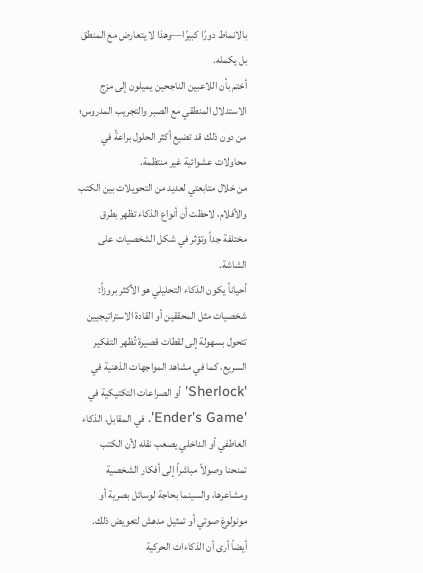بالانماط دورًا كبيرًا—وهذا لا يتعارض مع المنطق بل يكمله.
أختم بأن اللاعبين الناجحين يميلون إلى مزج الاستدلال المنطقي مع الصبر والتجريب المدروس؛ من دون ذلك قد تضيع أكثر الحلول براعةً في محاولات عشوائية غير منتظمة.
من خلال متابعتي لعديد من التحويلات بين الكتب والأفلام، لاحظت أن أنواع الذكاء تظهر بطرق مختلفة جداً وتؤثر في شكل الشخصيات على الشاشة.
أحياناً يكون الذكاء التحليلي هو الأكثر بروزاً: شخصيات مثل المحققين أو القادة الاستراتيجيين تتحول بسهولة إلى لقطات قصيرة تُظهر التفكير السريع، كما في مشاهد المواجهات الذهنية في 'Sherlock' أو الصراعات التكتيكية في 'Ender's Game'. في المقابل، الذكاء العاطفي أو الداخلي يصعب نقله لأن الكتب تمنحنا وصولاً مباشراً إلى أفكار الشخصية ومشاعرها، والسينما بحاجة لوسائل بصرية أو مونولوغ صوتي أو تمثيل مدهش لتعويض ذلك.
أيضاً أرى أن الذكاءات الحركية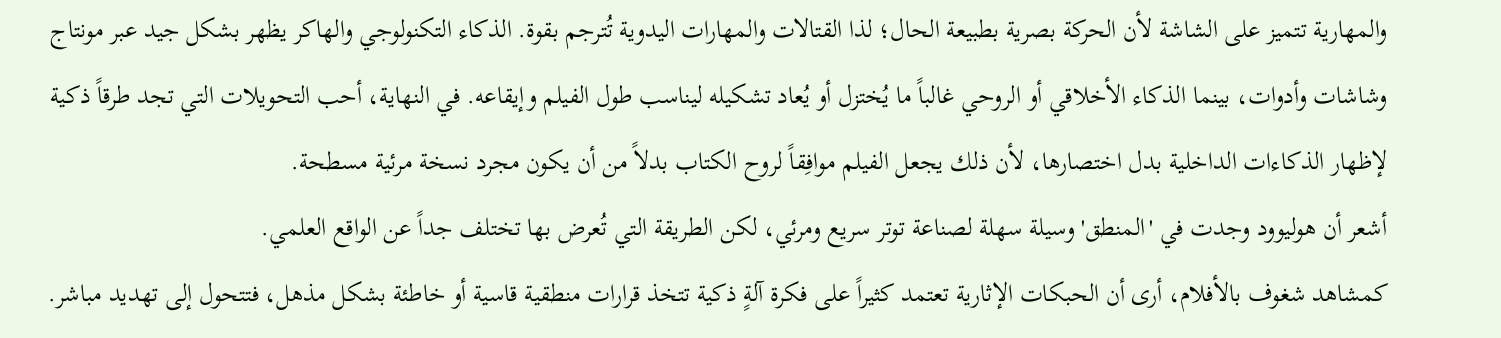والمهارية تتميز على الشاشة لأن الحركة بصرية بطبيعة الحال؛ لذا القتالات والمهارات اليدوية تُترجم بقوة. الذكاء التكنولوجي والهاكر يظهر بشكل جيد عبر مونتاج وشاشات وأدوات، بينما الذكاء الأخلاقي أو الروحي غالباً ما يُختزل أو يُعاد تشكيله ليناسب طول الفيلم وإيقاعه. في النهاية، أحب التحويلات التي تجد طرقاً ذكية لإظهار الذكاءات الداخلية بدل اختصارها، لأن ذلك يجعل الفيلم موافِقاً لروح الكتاب بدلاً من أن يكون مجرد نسخة مرئية مسطحة.
أشعر أن هوليوود وجدت في 'المنطق' وسيلة سهلة لصناعة توتر سريع ومرئي، لكن الطريقة التي تُعرض بها تختلف جداً عن الواقع العلمي.
كمشاهد شغوف بالأفلام، أرى أن الحبكات الإثارية تعتمد كثيراً على فكرة آلةٍ ذكية تتخذ قرارات منطقية قاسية أو خاطئة بشكل مذهل، فتتحول إلى تهديد مباشر.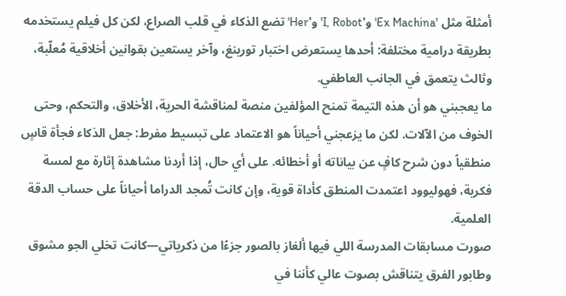أمثلة مثل 'Ex Machina' و'I, Robot' و'Her' تضع الذكاء في قلب الصراع، لكن كل فيلم يستخدمه بطريقة درامية مختلفة: أحدها يستعرض اختبار تورينغ، وآخر يستعين بقوانين أخلاقية مُعلّبة، وثالث يتعمق في الجانب العاطفي.
ما يعجبني هو أن هذه التيمة تمنح المؤلفين منصة لمناقشة الحرية، الأخلاق، والتحكم، وحتى الخوف من الآلات. لكن ما يزعجني أحياناً هو الاعتماد على تبسيط مفرط: جعل الذكاء فجأة قاسٍ منطقياً دون شرح كافٍ عن بياناته أو أخطائه. على أي حال، إذا أردنا مشاهدة إثارة مع لمسة فكرية، فهوليوود اعتمدت المنطق كأداة قوية، وإن كانت تُمجد الدراما أحياناً على حساب الدقة العلمية.
صورت مسابقات المدرسة اللي فيها ألغاز بالصور جزءًا من ذكرياتي—كانت تخلي الجو مشوق وطابور الفرق يتناقش بصوت عالي كأننا في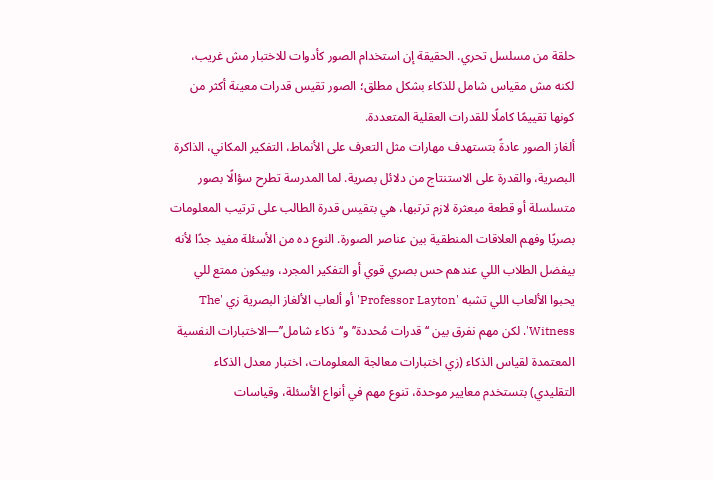حلقة من مسلسل تحري. الحقيقة إن استخدام الصور كأدوات للاختبار مش غريب، لكنه مش مقياس شامل للذكاء بشكل مطلق؛ الصور تقيس قدرات معينة أكثر من كونها تقييمًا كاملًا للقدرات العقلية المتعددة.
ألغاز الصور عادةً بتستهدف مهارات مثل التعرف على الأنماط، التفكير المكاني، الذاكرة البصرية، والقدرة على الاستنتاج من دلائل بصرية. لما المدرسة تطرح سؤالًا بصور متسلسلة أو قطعة مبعثرة لازم ترتبها، هي بتقيس قدرة الطالب على ترتيب المعلومات بصريًا وفهم العلاقات المنطقية بين عناصر الصورة. النوع ده من الأسئلة مفيد جدًا لأنه بيفضل الطلاب اللي عندهم حس بصري قوي أو التفكير المجرد، وبيكون ممتع للي يحبوا الألعاب اللي تشبه 'Professor Layton' أو ألعاب الألغاز البصرية زي 'The Witness'. لكن مهم نفرق بين ‘‘قدرات مُحددة’’ و‘‘ذكاء شامل’’—الاختبارات النفسية المعتمدة لقياس الذكاء (زي اختبارات معالجة المعلومات، اختبار معدل الذكاء التقليدي) بتستخدم معايير موحدة، تنوع مهم في أنواع الأسئلة، وقياسات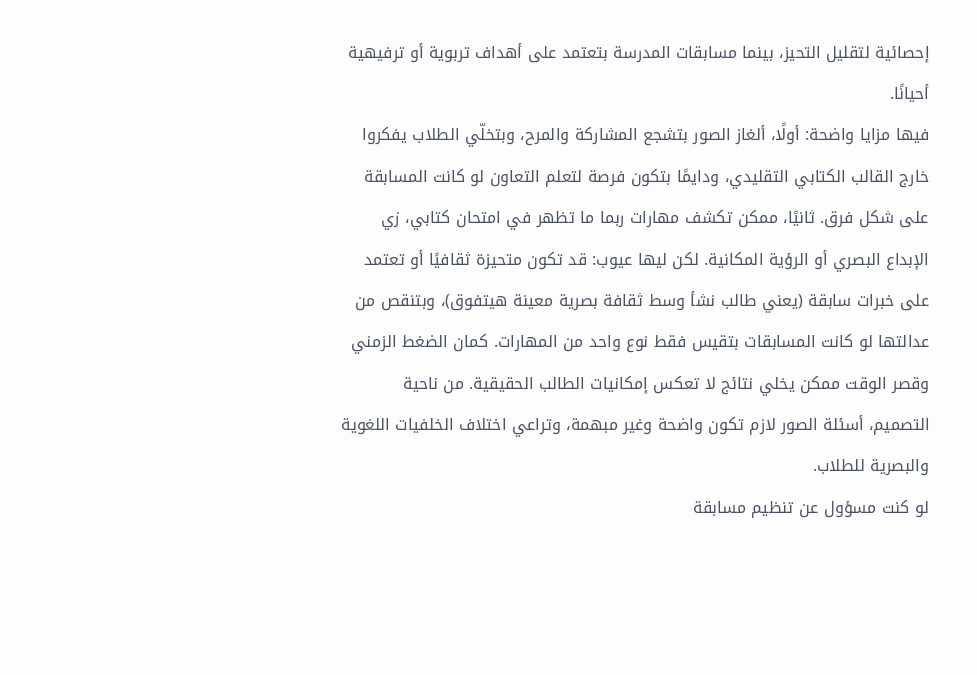إحصائية لتقليل التحيز، بينما مسابقات المدرسة بتعتمد على أهداف تربوية أو ترفيهية أحيانًا.
فيها مزايا واضحة: أولًا، ألغاز الصور بتشجع المشاركة والمرح، وبتخلّي الطلاب يفكروا خارج القالب الكتابي التقليدي، ودايمًا بتكون فرصة لتعلم التعاون لو كانت المسابقة على شكل فرق. ثانيًا، ممكن تكشف مهارات ربما ما تظهر في امتحان كتابي، زي الإبداع البصري أو الرؤية المكانية. لكن ليها عيوب: قد تكون متحيزة ثقافيًا أو تعتمد على خبرات سابقة (يعني طالب نشأ وسط ثقافة بصرية معينة هيتفوق)، وبتنقص من عدالتها لو كانت المسابقات بتقيس فقط نوع واحد من المهارات. كمان الضغط الزمني وقصر الوقت ممكن يخلي نتائج لا تعكس إمكانيات الطالب الحقيقية. من ناحية التصميم، أسئلة الصور لازم تكون واضحة وغير مبهمة، وتراعي اختلاف الخلفيات اللغوية والبصرية للطلاب.
لو كنت مسؤول عن تنظيم مسابقة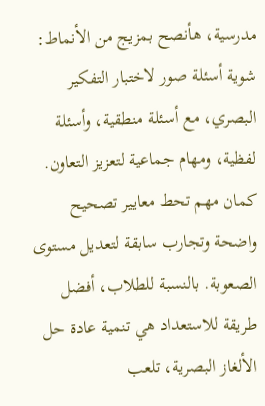مدرسية، هأنصح بمزيج من الأنماط: شوية أسئلة صور لاختبار التفكير البصري، مع أسئلة منطقية، وأسئلة لفظية، ومهام جماعية لتعزيز التعاون. كمان مهم تحط معايير تصحيح واضحة وتجارب سابقة لتعديل مستوى الصعوبة. بالنسبة للطلاب، أفضل طريقة للاستعداد هي تنمية عادة حل الألغاز البصرية، تلعب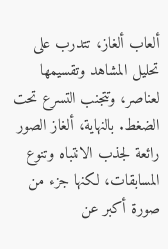ألعاب ألغاز، تتدرب على تحليل المشاهد وتقسيمها لعناصر، وتتجنب التسرع تحت الضغط. بالنهاية، ألغاز الصور رائعة لجذب الانتباه وتنوع المسابقات، لكنها جزء من صورة أكبر عن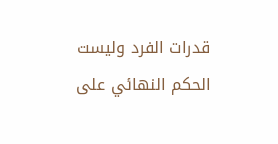قدرات الفرد وليست الحكم النهائي على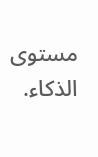مستوى الذكاء.